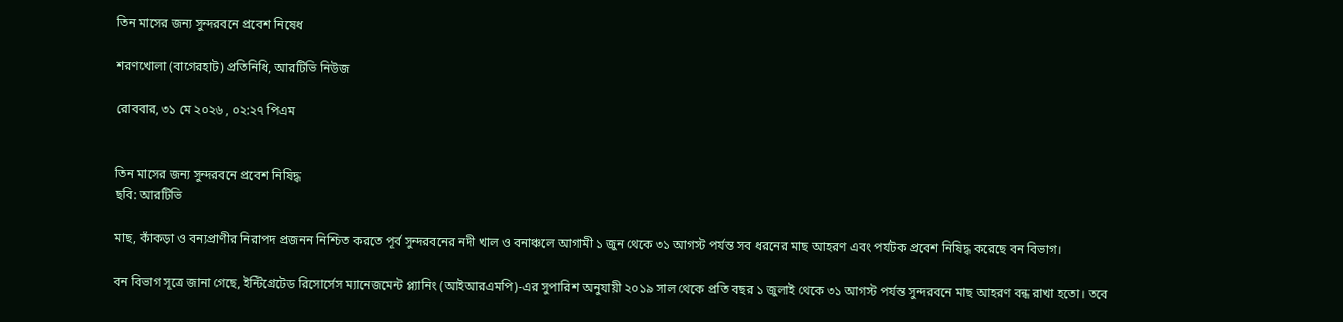তিন মাসের জন্য সুন্দরবনে প্রবেশ নিষেধ

শরণখোলা (বাগেরহাট) প্রতিনিধি, আরটিভি নিউজ

রোববার, ৩১ মে ২০২৬ , ০২:২৭ পিএম


তিন মাসের জন্য সুন্দরবনে প্রবেশ নিষিদ্ধ
ছবি: আরটিভি

মাছ, কাঁকড়া ও বন্যপ্রাণীর নিরাপদ প্রজনন নিশ্চিত করতে পূর্ব সুন্দরবনের নদী খাল ও বনাঞ্চলে আগামী ১ জুন থেকে ৩১ আগস্ট পর্যন্ত সব ধরনের মাছ আহরণ এবং পর্যটক প্রবেশ নিষিদ্ধ করেছে বন বিভাগ।

বন বিভাগ সূত্রে জানা গেছে, ইন্টিগ্রেটেড রিসোর্সেস ম্যানেজমেন্ট প্ল্যানিং (আইআরএমপি)-এর সুপারিশ অনুযায়ী ২০১৯ সাল থেকে প্রতি বছর ১ জুলাই থেকে ৩১ আগস্ট পর্যন্ত সুন্দরবনে মাছ আহরণ বন্ধ রাখা হতো। তবে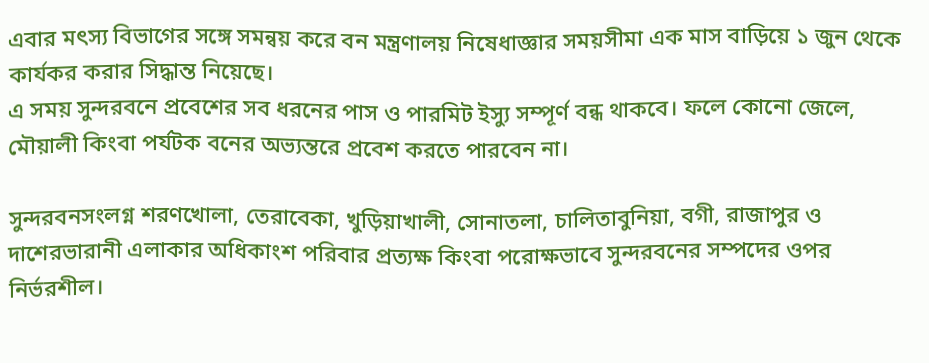এবার মৎস্য বিভাগের সঙ্গে সমন্বয় করে বন মন্ত্রণালয় নিষেধাজ্ঞার সময়সীমা এক মাস বাড়িয়ে ১ জুন থেকে কার্যকর করার সিদ্ধান্ত নিয়েছে।
এ সময় সুন্দরবনে প্রবেশের সব ধরনের পাস ও পারমিট ইস্যু সম্পূর্ণ বন্ধ থাকবে। ফলে কোনো জেলে, মৌয়ালী কিংবা পর্যটক বনের অভ্যন্তরে প্রবেশ করতে পারবেন না।

সুন্দরবনসংলগ্ন শরণখোলা, তেরাবেকা, খুড়িয়াখালী, সোনাতলা, চালিতাবুনিয়া, বগী, রাজাপুর ও দাশেরভারানী এলাকার অধিকাংশ পরিবার প্রত্যক্ষ কিংবা পরোক্ষভাবে সুন্দরবনের সম্পদের ওপর নির্ভরশীল।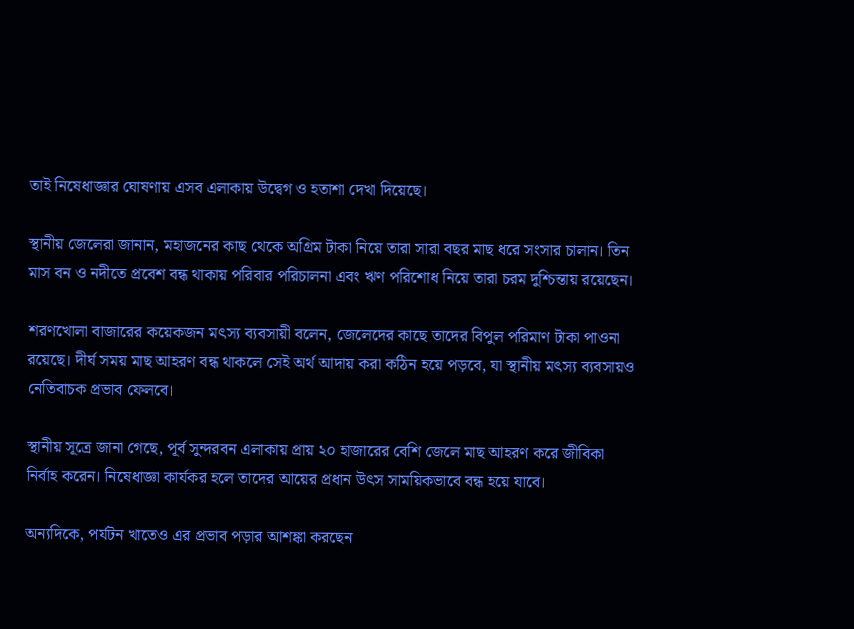তাই নিষেধাজ্ঞার ঘোষণায় এসব এলাকায় উদ্বেগ ও হতাশা দেখা দিয়েছে।

স্থানীয় জেলেরা জানান, মহাজনের কাছ থেকে অগ্রিম টাকা নিয়ে তারা সারা বছর মাছ ধরে সংসার চালান। তিন মাস বন ও নদীতে প্রবেশ বন্ধ থাকায় পরিবার পরিচালনা এবং ঋণ পরিশোধ নিয়ে তারা চরম দুশ্চিন্তায় রয়েছেন।

শরণখোলা বাজারের কয়েকজন মৎস্য ব্যবসায়ী বলেন, জেলেদের কাছে তাদের বিপুল পরিমাণ টাকা পাওনা রয়েছে। দীর্ঘ সময় মাছ আহরণ বন্ধ থাকলে সেই অর্থ আদায় করা কঠিন হয়ে পড়বে, যা স্থানীয় মৎস্য ব্যবসায়ও নেতিবাচক প্রভাব ফেলবে।

স্থানীয় সূত্রে জানা গেছে, পূর্ব সুন্দরবন এলাকায় প্রায় ২০ হাজারের বেশি জেলে মাছ আহরণ করে জীবিকা নির্বাহ করেন। নিষেধাজ্ঞা কার্যকর হলে তাদের আয়ের প্রধান উৎস সাময়িকভাবে বন্ধ হয়ে যাবে।

অন্যদিকে, পর্যটন খাতেও এর প্রভাব পড়ার আশঙ্কা করছেন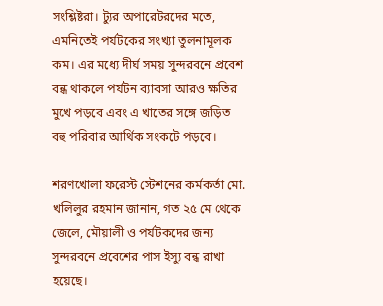সংশ্লিষ্টরা। ট্যুর অপারেটরদের মতে, এমনিতেই পর্যটকের সংখ্যা তুলনামূলক কম। এর মধ্যে দীর্ঘ সময় সুন্দরবনে প্রবেশ বন্ধ থাকলে পর্যটন ব্যাবসা আরও ক্ষতির মুখে পড়বে এবং এ খাতের সঙ্গে জড়িত বহু পরিবার আর্থিক সংকটে পড়বে।

শরণখোলা ফরেস্ট স্টেশনের কর্মকর্তা মো. খলিলুর রহমান জানান, গত ২৫ মে থেকে জেলে, মৌয়ালী ও পর্যটকদের জন্য সুন্দরবনে প্রবেশের পাস ইস্যু বন্ধ রাখা হয়েছে।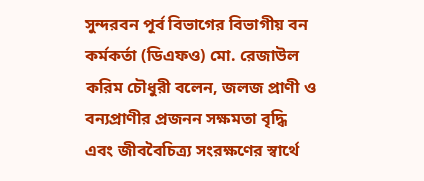সুন্দরবন পূর্ব বিভাগের বিভাগীয় বন কর্মকর্তা (ডিএফও) মো. রেজাউল করিম চৌধুরী বলেন, জলজ প্রাণী ও বন্যপ্রাণীর প্রজনন সক্ষমতা বৃদ্ধি এবং জীববৈচিত্র্য সংরক্ষণের স্বার্থে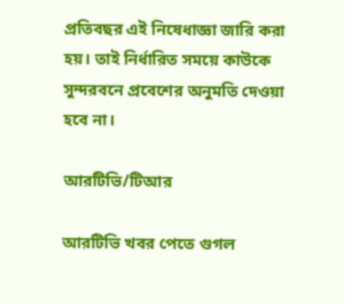প্রতিবছর এই নিষেধাজ্ঞা জারি করা হয়। তাই নির্ধারিত সময়ে কাউকে সুন্দরবনে প্রবেশের অনুমতি দেওয়া হবে না।

আরটিভি/টিআর

আরটিভি খবর পেতে গুগল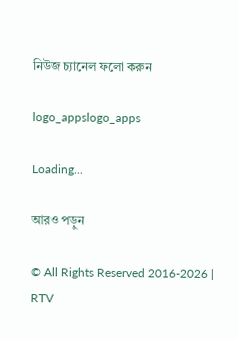নিউজ চ্যানেল ফলো করুন

logo_appslogo_apps

Loading...

আরও পড়ুন

© All Rights Reserved 2016-2026 | RTV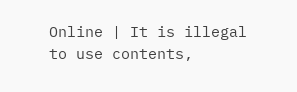Online | It is illegal to use contents,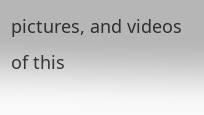pictures, and videos of this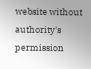website without authority's permission